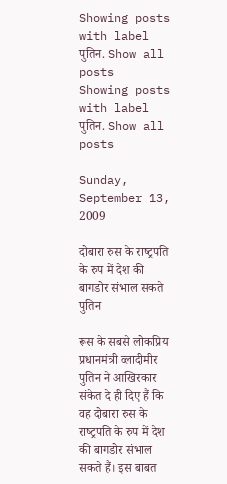Showing posts with label पुतिन. Show all posts
Showing posts with label पुतिन. Show all posts

Sunday, September 13, 2009

दोबारा रुस के राष्‍ट्रपति के रुप में देश की बागडोर संभाल सकते पुतिन

रूस के सबसे लोकप्रिय प्रधानमंत्री व्‍लादीमीर पुतिन ने आखिरकार संकेत दे ही दिए हैं कि वह दोबारा रुस के राष्‍ट्रपति के रुप में देश की बागडोर संभाल सकते हैं। इस बाबत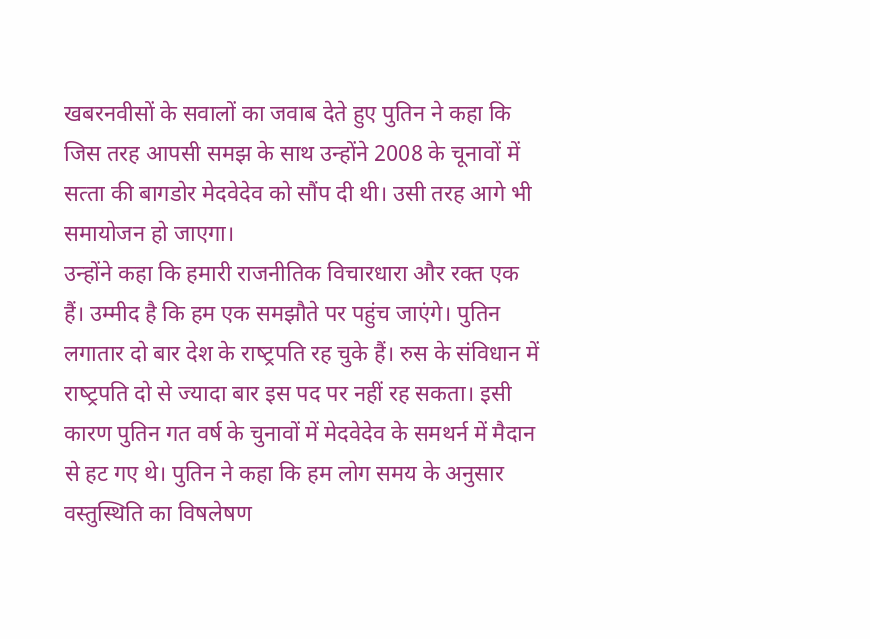खबरनवीसों के सवालों का जवाब देते हुए पुतिन ने क‍हा कि जिस तरह आपसी समझ के साथ उन्‍होंने 2008 के चूनावों में सत्‍ता की बागडोर मेदवेदेव को सौंप दी थी। उसी तरह आगे भी समायोजन हो जाएगा।
उन्‍होंने कहा कि हमारी राजनीतिक विचारधारा और रक्‍त एक हैं। उम्‍मीद है कि हम एक समझौते पर पहुंच जाएंगे। पुतिन लगातार दो बार देश के राष्‍ट्रपति रह चुके हैं। रुस के संविधान में राष्‍ट्रपति दो से ज्‍यादा बार इस पद पर नहीं रह सकता। इसी कारण पुतिन गत वर्ष के चुनावों में मेदवेदेव के समथर्न में मैदान से हट गए थे। पुतिन ने कहा कि हम लोग समय के अनुसार वस्‍तुस्थिति का विषलेषण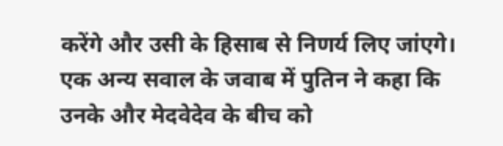करेंगे और उसी के हिसाब से निणर्य लिए जांएगे। एक अन्‍य सवाल के जवाब में पुतिन ने कहा कि उनके और मेदवेदेव के बीच को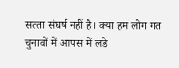सत्‍ता संघर्ष नहीं है। क्‍या हम लोग गत चुनावों में आपस में लडे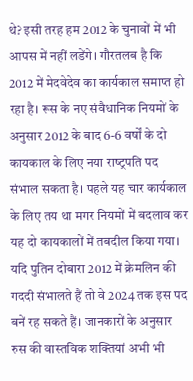थे? इसी तरह हम 2012 के चुनावों में भी आपस में नहीं लडेंगे। गौरतलब है कि 2012 में मेदवेदेव का कार्यकाल समाप्‍त हो रहा है। रूस के नए संवैधानिक नियमों के अनुसार 2012 के बाद 6-6 वर्षों के दो कायकाल के लिए नया राष्‍ट्रपति पद संभाल सकता है। पहले यह चार कार्यकाल के लिए तय था मगर नियमों में बदलाव कर य‍ह दो कायकालों में तबदील किया गया। यदि पुतिन दोबारा 2012 में क्रेमलिन की गददी संभालते हैं तो वे 2024 तक इस पद बनें रह सकते हैं। जानकारों के अनुसार रुस की वा‍स्‍तविक शक्तियां अभी भी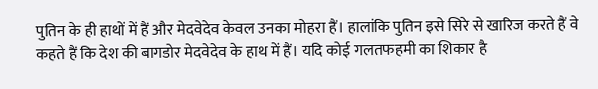पुतिन के ही हाथों में हैं और मेदवेदेव केवल उनका मोह‍रा हैं। हालांकि पुतिन इसे सिरे से खारिज करते हैं वे कह‍ते हैं कि देश की बागडोर मेदवेदेव के हाथ में हैं। यदि कोई गलतफहमी का शिकार है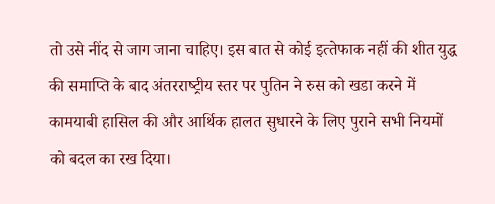तो उसे नींद से जाग जाना चाहिए। इस बात से कोई इत्‍तेफाक नहीं की शीत युद्ध की समा‍प्ति के बाद अंतरराष्‍ट्रीय स्‍तर पर पुतिन ने रुस को खडा करने में कामयाबी हासिल की और आर्थिक हालत सुधारने के लिए पुराने सभी नियमों को बदल का रख दिया।